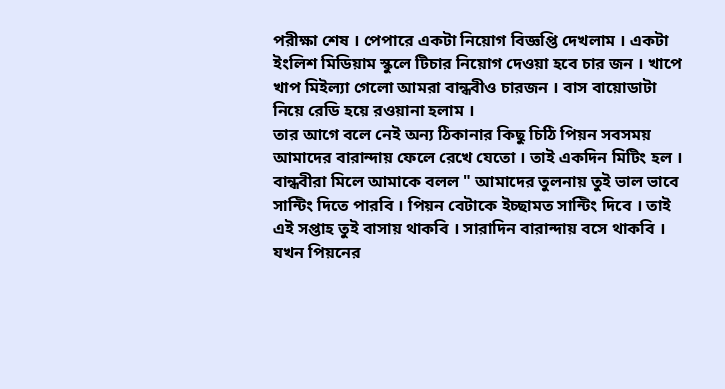পরীক্ষা শেষ । পেপারে একটা নিয়োগ বিজ্ঞপ্তি দেখলাম । একটা ইংলিশ মিডিয়াম স্কুলে টিচার নিয়োগ দেওয়া হবে চার জন । খাপে খাপ মিইল্যা গেলো আমরা বান্ধবীও চারজন । বাস বায়োডাটা নিয়ে রেডি হয়ে রওয়ানা হলাম ।
তার আগে বলে নেই অন্য ঠিকানার কিছু চিঠি পিয়ন সবসময় আমাদের বারান্দায় ফেলে রেখে যেতো । তাই একদিন মিটিং হল । বান্ধবীরা মিলে আমাকে বলল " আমাদের তুলনায় তুই ভাল ভাবে সান্টিং দিতে পারবি । পিয়ন বেটাকে ইচ্ছামত সান্টিং দিবে । তাই এই সপ্তাহ তুই বাসায় থাকবি । সারাদিন বারান্দায় বসে থাকবি । যখন পিয়নের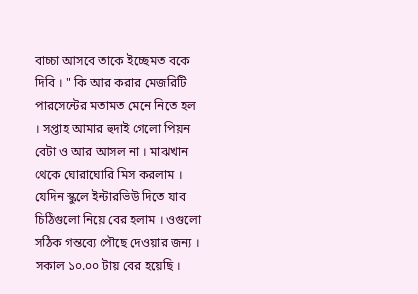বাচ্চা আসবে তাকে ইচ্ছেমত বকে দিবি । " কি আর করার মেজরিটি পারসেন্টের মতামত মেনে নিতে হল । সপ্তাহ আমার হুদাই গেলো পিয়ন বেটা ও আর আসল না । মাঝখান থেকে ঘোরাঘোরি মিস করলাম ।
যেদিন স্কুলে ইন্টারভিউ দিতে যাব চিঠিগুলো নিয়ে বের হলাম । ওগুলো সঠিক গন্তব্যে পৌছে দেওয়ার জন্য । সকাল ১০.০০ টায় বের হয়েছি ।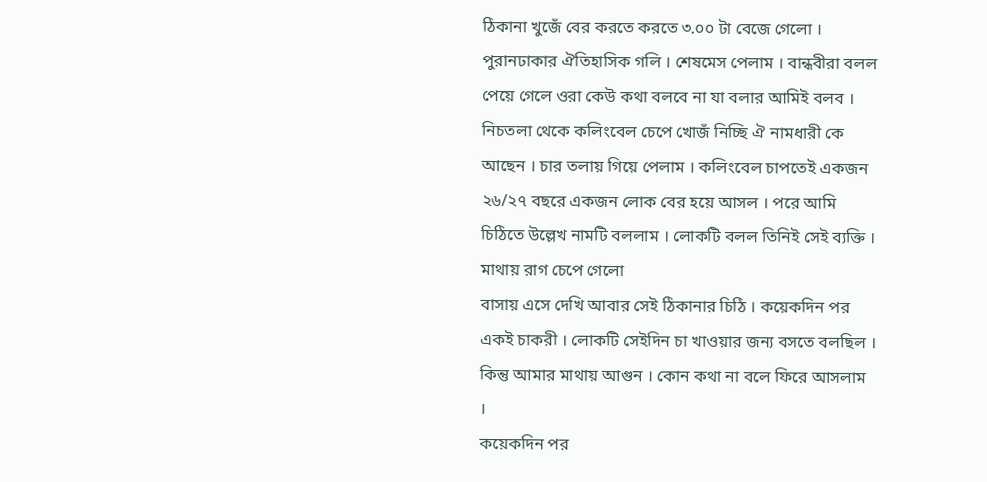ঠিকানা খুজেঁ বের করতে করতে ৩.০০ টা বেজে গেলো । পুরানঢাকার ঐতিহাসিক গলি । শেষমেস পেলাম । বান্ধবীরা বলল পেয়ে গেলে ওরা কেউ কথা বলবে না যা বলার আমিই বলব । নিচতলা থেকে কলিংবেল চেপে খোজঁ নিচ্ছি ঐ নামধারী কে আছেন । চার তলায় গিয়ে পেলাম । কলিংবেল চাপতেই একজন ২৬/২৭ বছরে একজন লোক বের হয়ে আসল । পরে আমি চিঠিতে উল্লেখ নামটি বললাম । লোকটি বলল তিনিই সেই ব্যক্তি । মাথায় রাগ চেপে গেলো
বাসায় এসে দেখি আবার সেই ঠিকানার চিঠি । কয়েকদিন পর একই চাকরী । লোকটি সেইদিন চা খাওয়ার জন্য বসতে বলছিল । কিন্তু আমার মাথায় আগুন । কোন কথা না বলে ফিরে আসলাম ।
কয়েকদিন পর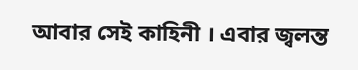আবার সেই কাহিনী । এবার জ্বলন্ত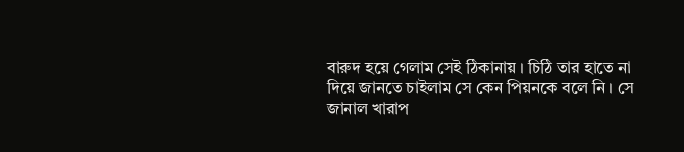বারুদ হয়ে গেলাম সেই ঠিকানায় । চিঠি তার হাতে না দিয়ে জানতে চাইলাম সে কেন পিয়নকে বলে নি । সে জানাল খারাপ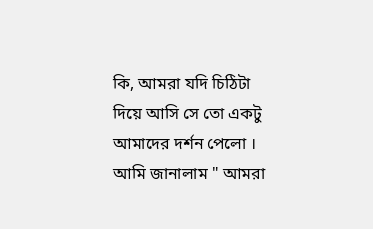কি, আমরা যদি চিঠিটা দিয়ে আসি সে তো একটু আমাদের দর্শন পেলো । আমি জানালাম " আমরা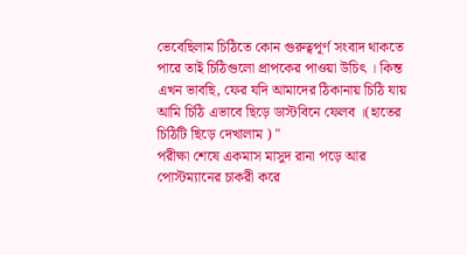ভেবেছিলাম চিঠিতে কোন গুরুত্বপূর্ণ সংবাদ থাকতে পারে তাই চিঠিগুলো প্রাপকের পাওয়া উচিৎ । কিন্ত এখন ভাবছি, ফের যদি আমাদের ঠিকানায় চিঠি যায় আমি চিঠি এভাবে ছিড়ে ডাস্টবিনে ফেলব ।(হাতের চিঠিটি ছিড়ে দেখালাম ) "
পরীক্ষা শেষে একমাস মাসুদ রানা পড়ে আর পোস্টম্যানের চাকরী করে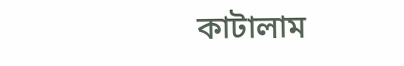কাটালাম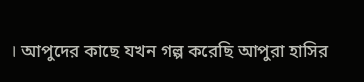। আপুদের কাছে যখন গল্প করেছি আপুরা হাসির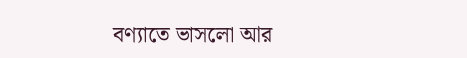বণ্যাতে ভাসলো আর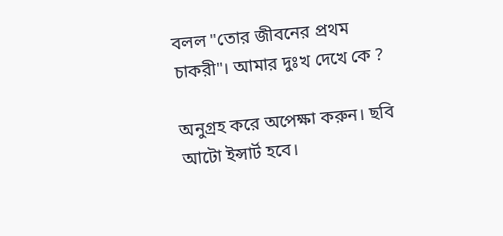বলল "তোর জীবনের প্রথম চাকরী"। আমার দুঃখ দেখে কে ?

অনুগ্রহ করে অপেক্ষা করুন। ছবি আটো ইন্সার্ট হবে।